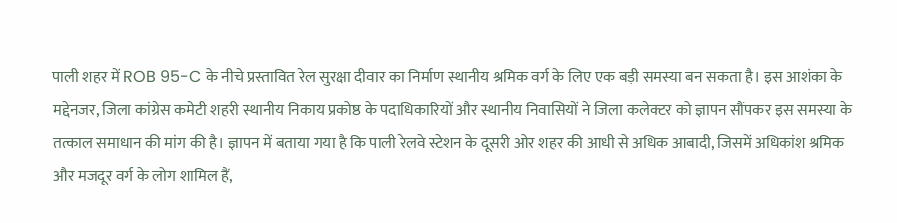पाली शहर में ROB 95-C के नीचे प्रस्तावित रेल सुरक्षा दीवार का निर्माण स्थानीय श्रमिक वर्ग के लिए एक बड़ी समस्या बन सकता है। इस आशंका के मद्देनजर, जिला कांग्रेस कमेटी शहरी स्थानीय निकाय प्रकोष्ठ के पदाधिकारियों और स्थानीय निवासियों ने जिला कलेक्टर को ज्ञापन सौंपकर इस समस्या के तत्काल समाधान की मांग की है। ज्ञापन में बताया गया है कि पाली रेलवे स्टेशन के दूसरी ओर शहर की आधी से अधिक आबादी, जिसमें अधिकांश श्रमिक और मजदूर वर्ग के लोग शामिल हैं,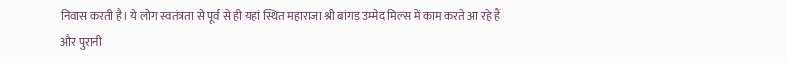निवास करती है। ये लोग स्वतंत्रता से पूर्व से ही यहां स्थित महाराजा श्री बांगड़ उम्मेद मिल्स में काम करते आ रहे हैं और पुरानी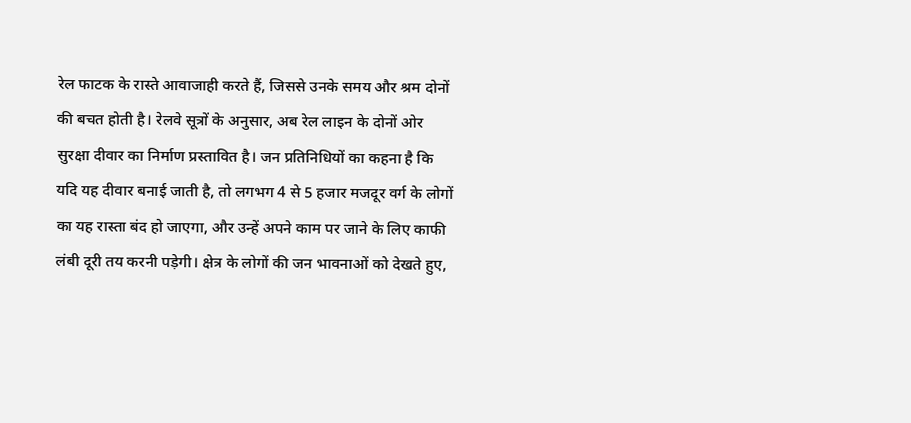रेल फाटक के रास्ते आवाजाही करते हैं, जिससे उनके समय और श्रम दोनों की बचत होती है। रेलवे सूत्रों के अनुसार, अब रेल लाइन के दोनों ओर सुरक्षा दीवार का निर्माण प्रस्तावित है। जन प्रतिनिधियों का कहना है कि यदि यह दीवार बनाई जाती है, तो लगभग 4 से 5 हजार मजदूर वर्ग के लोगों का यह रास्ता बंद हो जाएगा, और उन्हें अपने काम पर जाने के लिए काफी लंबी दूरी तय करनी पड़ेगी। क्षेत्र के लोगों की जन भावनाओं को देखते हुए,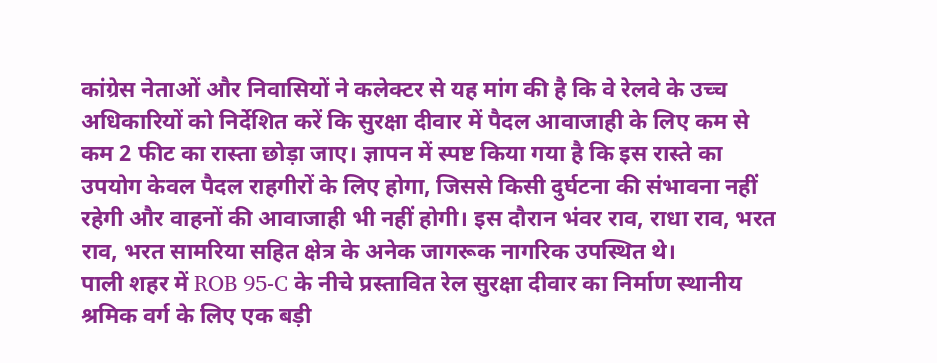कांग्रेस नेताओं और निवासियों ने कलेक्टर से यह मांग की है कि वे रेलवे के उच्च अधिकारियों को निर्देशित करें कि सुरक्षा दीवार में पैदल आवाजाही के लिए कम से कम 2 फीट का रास्ता छोड़ा जाए। ज्ञापन में स्पष्ट किया गया है कि इस रास्ते का उपयोग केवल पैदल राहगीरों के लिए होगा, जिससे किसी दुर्घटना की संभावना नहीं रहेगी और वाहनों की आवाजाही भी नहीं होगी। इस दौरान भंवर राव, राधा राव, भरत राव, भरत सामरिया सहित क्षेत्र के अनेक जागरूक नागरिक उपस्थित थे।
पाली शहर में ROB 95-C के नीचे प्रस्तावित रेल सुरक्षा दीवार का निर्माण स्थानीय श्रमिक वर्ग के लिए एक बड़ी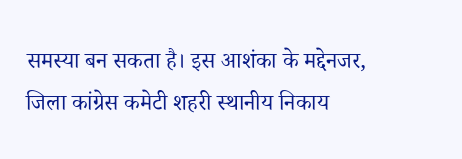समस्या बन सकता है। इस आशंका के मद्देनजर, जिला कांग्रेस कमेटी शहरी स्थानीय निकाय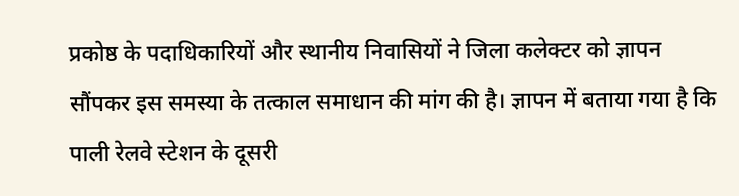प्रकोष्ठ के पदाधिकारियों और स्थानीय निवासियों ने जिला कलेक्टर को ज्ञापन सौंपकर इस समस्या के तत्काल समाधान की मांग की है। ज्ञापन में बताया गया है कि पाली रेलवे स्टेशन के दूसरी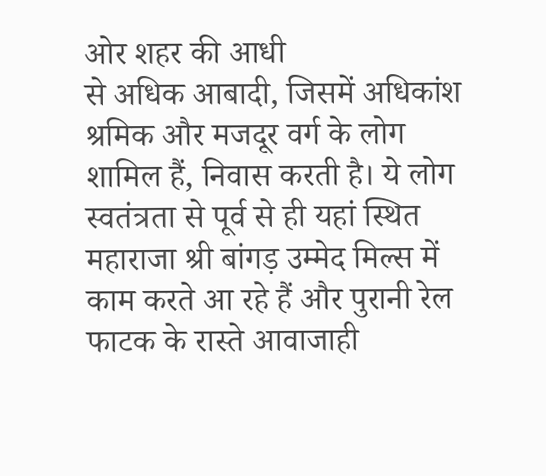ओर शहर की आधी
से अधिक आबादी, जिसमें अधिकांश श्रमिक और मजदूर वर्ग के लोग शामिल हैं, निवास करती है। ये लोग स्वतंत्रता से पूर्व से ही यहां स्थित महाराजा श्री बांगड़ उम्मेद मिल्स में काम करते आ रहे हैं और पुरानी रेल फाटक के रास्ते आवाजाही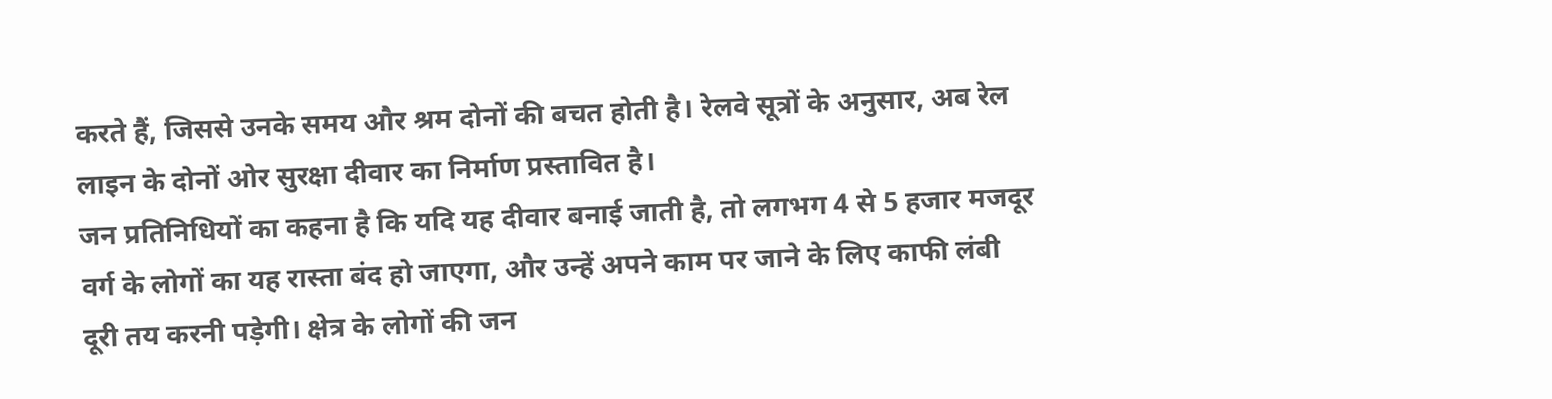करते हैं, जिससे उनके समय और श्रम दोनों की बचत होती है। रेलवे सूत्रों के अनुसार, अब रेल लाइन के दोनों ओर सुरक्षा दीवार का निर्माण प्रस्तावित है।
जन प्रतिनिधियों का कहना है कि यदि यह दीवार बनाई जाती है, तो लगभग 4 से 5 हजार मजदूर वर्ग के लोगों का यह रास्ता बंद हो जाएगा, और उन्हें अपने काम पर जाने के लिए काफी लंबी दूरी तय करनी पड़ेगी। क्षेत्र के लोगों की जन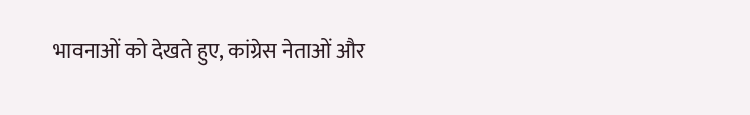भावनाओं को देखते हुए, कांग्रेस नेताओं और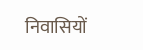निवासियों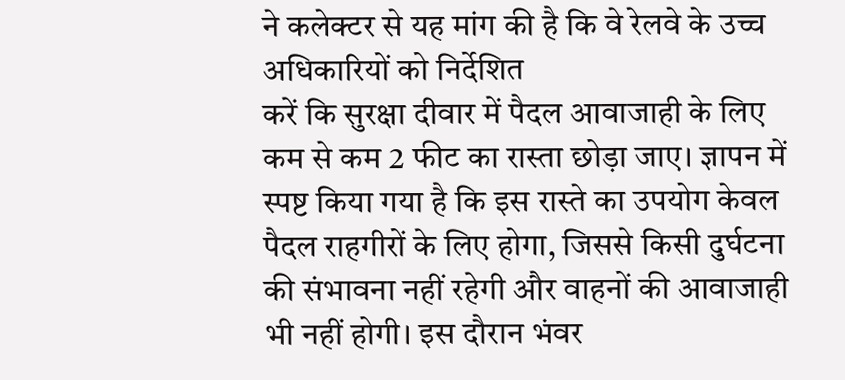ने कलेक्टर से यह मांग की है कि वे रेलवे के उच्च अधिकारियों को निर्देशित
करें कि सुरक्षा दीवार में पैदल आवाजाही के लिए कम से कम 2 फीट का रास्ता छोड़ा जाए। ज्ञापन में स्पष्ट किया गया है कि इस रास्ते का उपयोग केवल पैदल राहगीरों के लिए होगा, जिससे किसी दुर्घटना की संभावना नहीं रहेगी और वाहनों की आवाजाही भी नहीं होगी। इस दौरान भंवर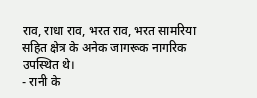राव, राधा राव, भरत राव, भरत सामरिया सहित क्षेत्र के अनेक जागरूक नागरिक उपस्थित थे।
- रानी के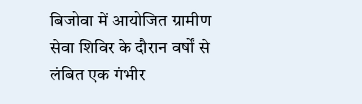बिजोवा में आयोजित ग्रामीण सेवा शिविर के दौरान वर्षों से लंबित एक गंभीर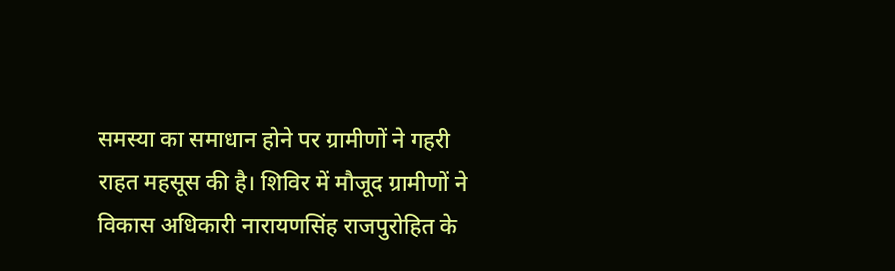समस्या का समाधान होने पर ग्रामीणों ने गहरी राहत महसूस की है। शिविर में मौजूद ग्रामीणों ने विकास अधिकारी नारायणसिंह राजपुरोहित के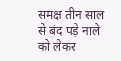समक्ष तीन साल से बंद पड़े नाले को लेकर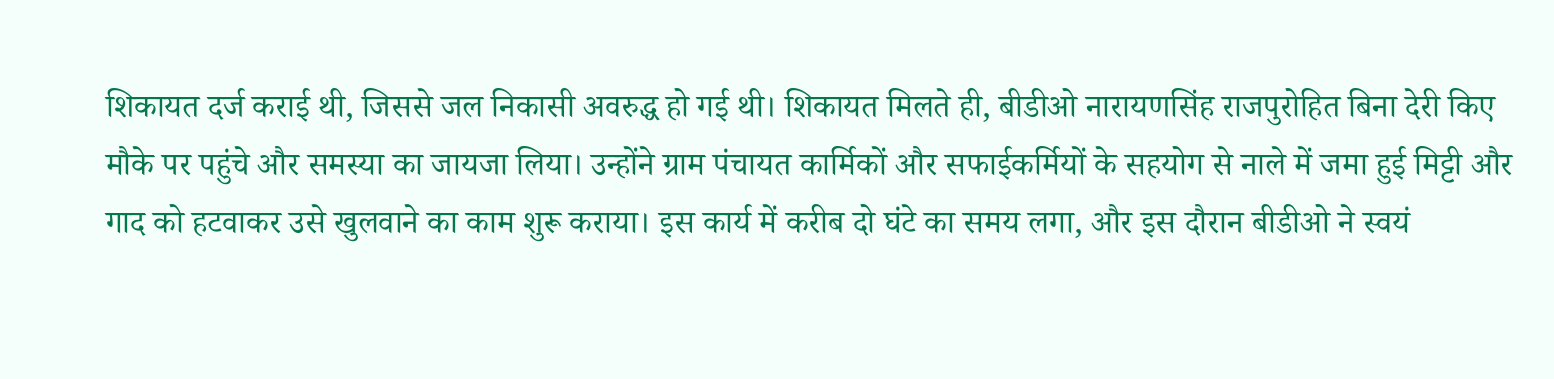शिकायत दर्ज कराई थी, जिससे जल निकासी अवरुद्ध हो गई थी। शिकायत मिलते ही, बीडीओ नारायणसिंह राजपुरोहित बिना देरी किए मौके पर पहुंचे और समस्या का जायजा लिया। उन्होंने ग्राम पंचायत कार्मिकों और सफाईकर्मियों के सहयोग से नाले में जमा हुई मिट्टी और गाद को हटवाकर उसे खुलवाने का काम शुरू कराया। इस कार्य में करीब दो घंटे का समय लगा, और इस दौरान बीडीओ ने स्वयं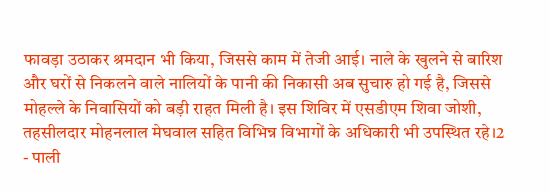फावड़ा उठाकर श्रमदान भी किया, जिससे काम में तेजी आई। नाले के खुलने से बारिश और घरों से निकलने वाले नालियों के पानी की निकासी अब सुचारु हो गई है, जिससे मोहल्ले के निवासियों को बड़ी राहत मिली है। इस शिविर में एसडीएम शिवा जोशी, तहसीलदार मोहनलाल मेघवाल सहित विभिन्न विभागों के अधिकारी भी उपस्थित रहे।2
- पाली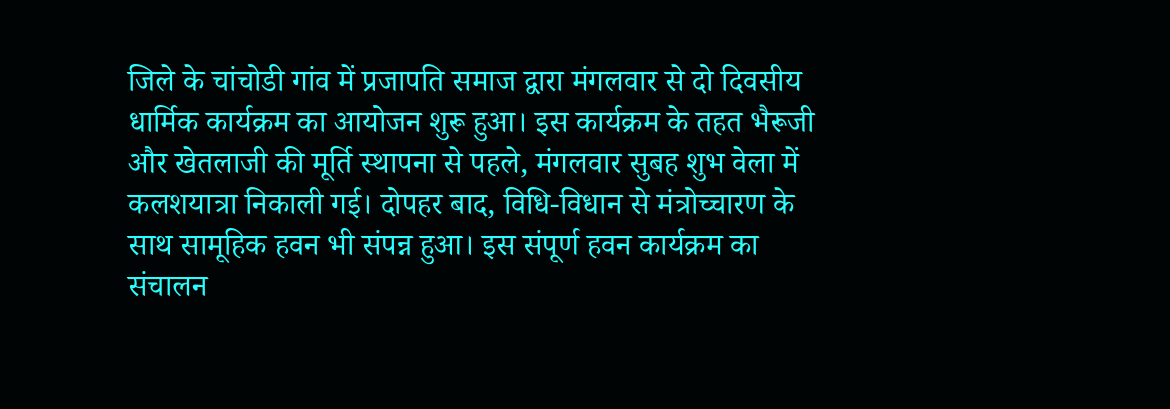जिले के चांचोडी गांव में प्रजापति समाज द्वारा मंगलवार से दो दिवसीय धार्मिक कार्यक्रम का आयोजन शुरू हुआ। इस कार्यक्रम के तहत भैरूजी और खेतलाजी की मूर्ति स्थापना से पहले, मंगलवार सुबह शुभ वेला में कलशयात्रा निकाली गई। दोपहर बाद, विधि-विधान से मंत्रोच्चारण के साथ सामूहिक हवन भी संपन्न हुआ। इस संपूर्ण हवन कार्यक्रम का संचालन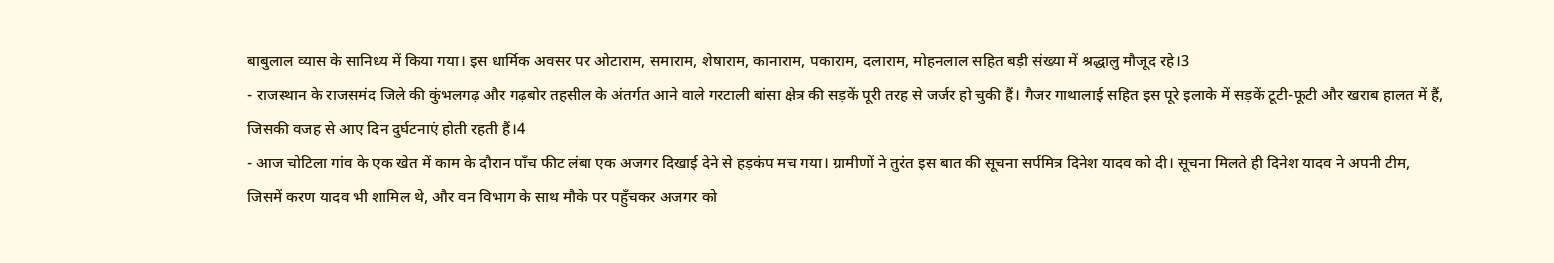बाबुलाल व्यास के सानिध्य में किया गया। इस धार्मिक अवसर पर ओटाराम, समाराम, शेषाराम, कानाराम, पकाराम, दलाराम, मोहनलाल सहित बड़ी संख्या में श्रद्धालु मौजूद रहे।3
- राजस्थान के राजसमंद जिले की कुंभलगढ़ और गढ़बोर तहसील के अंतर्गत आने वाले गरटाली बांसा क्षेत्र की सड़कें पूरी तरह से जर्जर हो चुकी हैं। गैजर गाथालाई सहित इस पूरे इलाके में सड़कें टूटी-फूटी और खराब हालत में हैं, जिसकी वजह से आए दिन दुर्घटनाएं होती रहती हैं।4
- आज चोटिला गांव के एक खेत में काम के दौरान पाँच फीट लंबा एक अजगर दिखाई देने से हड़कंप मच गया। ग्रामीणों ने तुरंत इस बात की सूचना सर्पमित्र दिनेश यादव को दी। सूचना मिलते ही दिनेश यादव ने अपनी टीम, जिसमें करण यादव भी शामिल थे, और वन विभाग के साथ मौके पर पहुँचकर अजगर को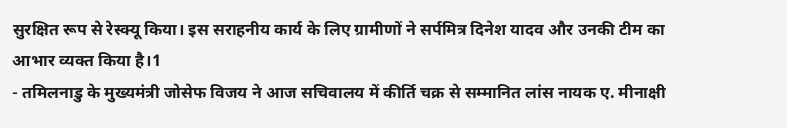सुरक्षित रूप से रेस्क्यू किया। इस सराहनीय कार्य के लिए ग्रामीणों ने सर्पमित्र दिनेश यादव और उनकी टीम का आभार व्यक्त किया है।1
- तमिलनाडु के मुख्यमंत्री जोसेफ विजय ने आज सचिवालय में कीर्ति चक्र से सम्मानित लांस नायक ए. मीनाक्षी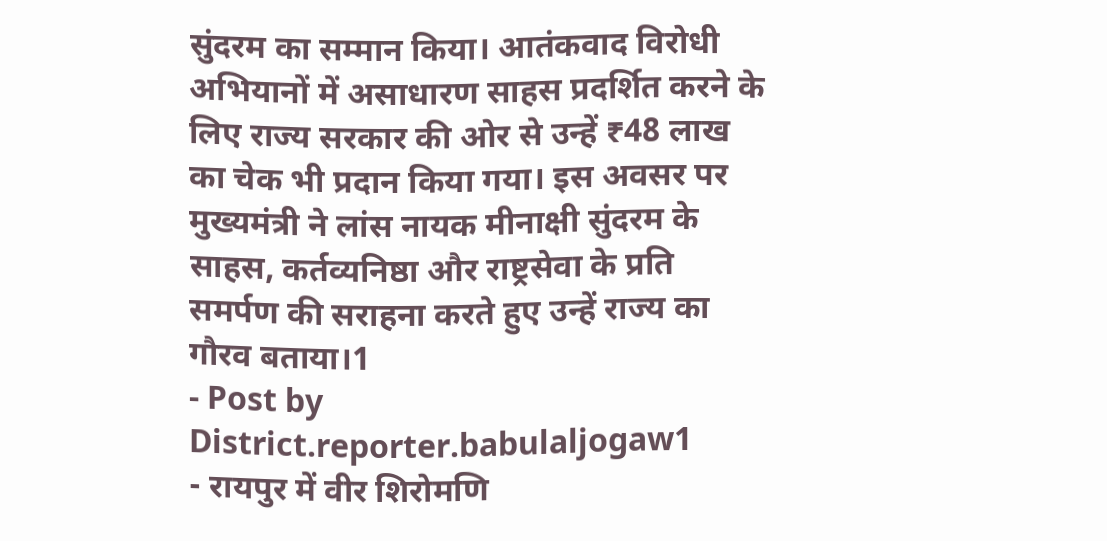सुंदरम का सम्मान किया। आतंकवाद विरोधी अभियानों में असाधारण साहस प्रदर्शित करने के लिए राज्य सरकार की ओर से उन्हें ₹48 लाख का चेक भी प्रदान किया गया। इस अवसर पर मुख्यमंत्री ने लांस नायक मीनाक्षी सुंदरम के साहस, कर्तव्यनिष्ठा और राष्ट्रसेवा के प्रति समर्पण की सराहना करते हुए उन्हें राज्य का गौरव बताया।1
- Post by District.reporter.babulaljogaw1
- रायपुर में वीर शिरोमणि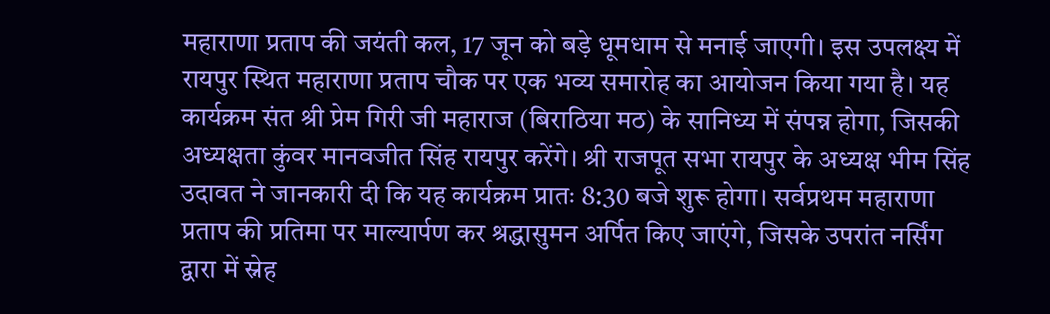महाराणा प्रताप की जयंती कल, 17 जून को बड़े धूमधाम से मनाई जाएगी। इस उपलक्ष्य में रायपुर स्थित महाराणा प्रताप चौक पर एक भव्य समारोह का आयोजन किया गया है। यह कार्यक्रम संत श्री प्रेम गिरी जी महाराज (बिराठिया मठ) के सानिध्य में संपन्न होगा, जिसकी अध्यक्षता कुंवर मानवजीत सिंह रायपुर करेंगे। श्री राजपूत सभा रायपुर के अध्यक्ष भीम सिंह उदावत ने जानकारी दी कि यह कार्यक्रम प्रातः 8:30 बजे शुरू होगा। सर्वप्रथम महाराणा प्रताप की प्रतिमा पर माल्यार्पण कर श्रद्धासुमन अर्पित किए जाएंगे, जिसके उपरांत नर्सिंग द्वारा में स्नेह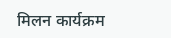मिलन कार्यक्रम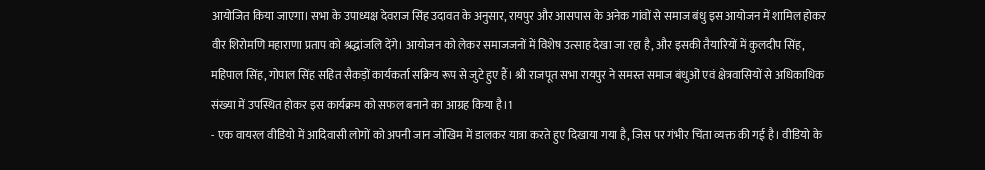आयोजित किया जाएगा। सभा के उपाध्यक्ष देवराज सिंह उदावत के अनुसार, रायपुर और आसपास के अनेक गांवों से समाज बंधु इस आयोजन में शामिल होकर वीर शिरोमणि महाराणा प्रताप को श्रद्धांजलि देंगे। आयोजन को लेकर समाजजनों में विशेष उत्साह देखा जा रहा है, और इसकी तैयारियों में कुलदीप सिंह, महिपाल सिंह, गोपाल सिंह सहित सैकड़ों कार्यकर्ता सक्रिय रूप से जुटे हुए हैं। श्री राजपूत सभा रायपुर ने समस्त समाज बंधुओं एवं क्षेत्रवासियों से अधिकाधिक संख्या में उपस्थित होकर इस कार्यक्रम को सफल बनाने का आग्रह किया है।1
- एक वायरल वीडियो में आदिवासी लोगों को अपनी जान जोखिम में डालकर यात्रा करते हुए दिखाया गया है, जिस पर गंभीर चिंता व्यक्त की गई है। वीडियो के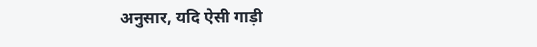अनुसार, यदि ऐसी गाड़ी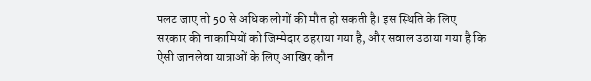पलट जाए तो 50 से अधिक लोगों की मौत हो सकती है। इस स्थिति के लिए सरकार की नाकामियों को जिम्मेदार ठहराया गया है, और सवाल उठाया गया है कि ऐसी जानलेवा यात्राओं के लिए आखिर कौन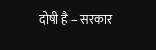दोषी है – सरकार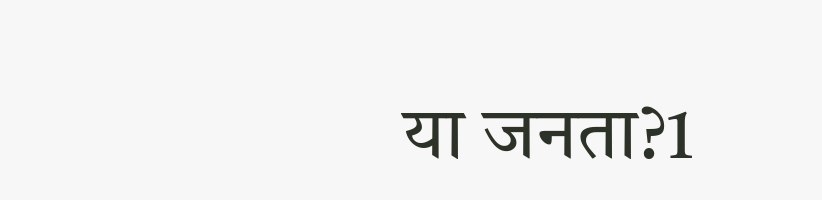या जनता?1